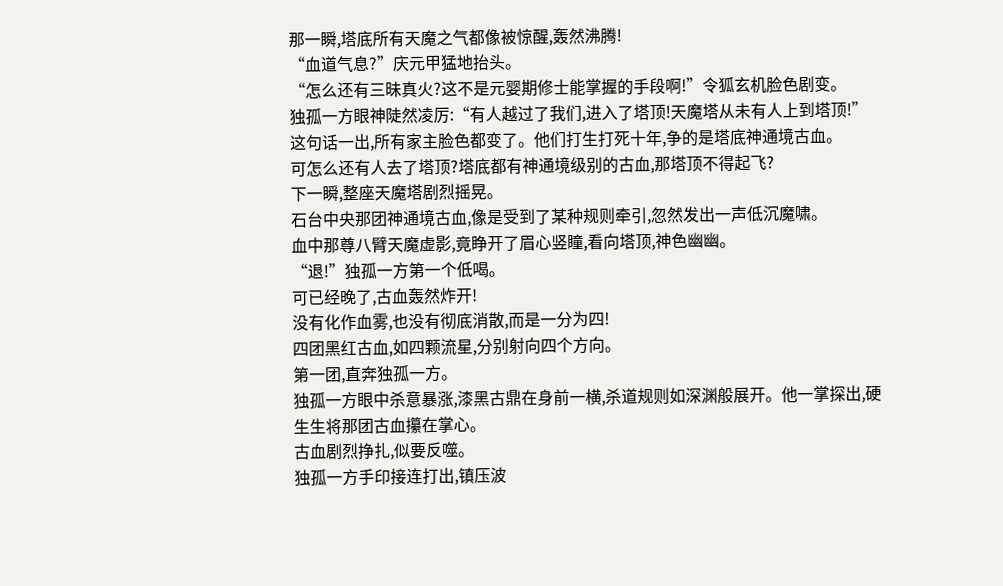那一瞬,塔底所有天魔之气都像被惊醒,轰然沸腾!
“血道气息?”庆元甲猛地抬头。
“怎么还有三昧真火?这不是元婴期修士能掌握的手段啊!”令狐玄机脸色剧变。
独孤一方眼神陡然凌厉:“有人越过了我们,进入了塔顶!天魔塔从未有人上到塔顶!”
这句话一出,所有家主脸色都变了。他们打生打死十年,争的是塔底神通境古血。
可怎么还有人去了塔顶?塔底都有神通境级别的古血,那塔顶不得起飞?
下一瞬,整座天魔塔剧烈摇晃。
石台中央那团神通境古血,像是受到了某种规则牵引,忽然发出一声低沉魔啸。
血中那尊八臂天魔虚影,竟睁开了眉心竖瞳,看向塔顶,神色幽幽。
“退!”独孤一方第一个低喝。
可已经晚了,古血轰然炸开!
没有化作血雾,也没有彻底消散,而是一分为四!
四团黑红古血,如四颗流星,分别射向四个方向。
第一团,直奔独孤一方。
独孤一方眼中杀意暴涨,漆黑古鼎在身前一横,杀道规则如深渊般展开。他一掌探出,硬生生将那团古血攥在掌心。
古血剧烈挣扎,似要反噬。
独孤一方手印接连打出,镇压波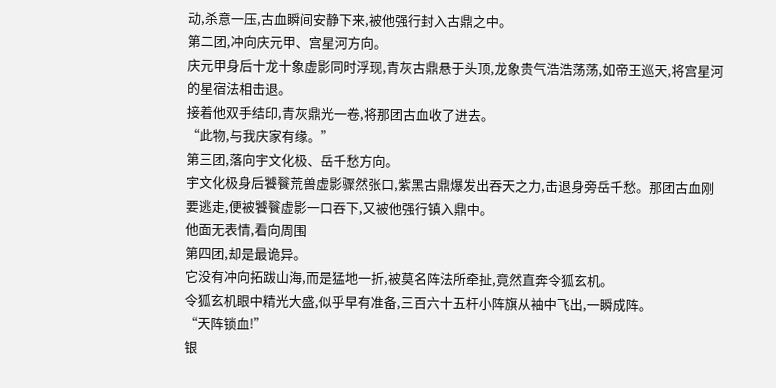动,杀意一压,古血瞬间安静下来,被他强行封入古鼎之中。
第二团,冲向庆元甲、宫星河方向。
庆元甲身后十龙十象虚影同时浮现,青灰古鼎悬于头顶,龙象贵气浩浩荡荡,如帝王巡天,将宫星河的星宿法相击退。
接着他双手结印,青灰鼎光一卷,将那团古血收了进去。
“此物,与我庆家有缘。”
第三团,落向宇文化极、岳千愁方向。
宇文化极身后饕餮荒兽虚影骤然张口,紫黑古鼎爆发出吞天之力,击退身旁岳千愁。那团古血刚要逃走,便被饕餮虚影一口吞下,又被他强行镇入鼎中。
他面无表情,看向周围
第四团,却是最诡异。
它没有冲向拓跋山海,而是猛地一折,被莫名阵法所牵扯,竟然直奔令狐玄机。
令狐玄机眼中精光大盛,似乎早有准备,三百六十五杆小阵旗从袖中飞出,一瞬成阵。
“天阵锁血!”
银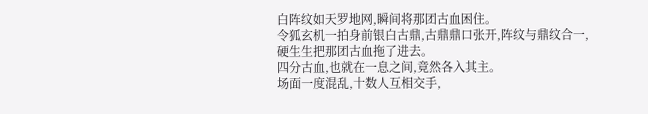白阵纹如天罗地网,瞬间将那团古血困住。
令狐玄机一拍身前银白古鼎,古鼎鼎口张开,阵纹与鼎纹合一,硬生生把那团古血拖了进去。
四分古血,也就在一息之间,竟然各入其主。
场面一度混乱,十数人互相交手,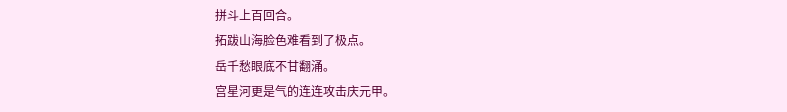拼斗上百回合。
拓跋山海脸色难看到了极点。
岳千愁眼底不甘翻涌。
宫星河更是气的连连攻击庆元甲。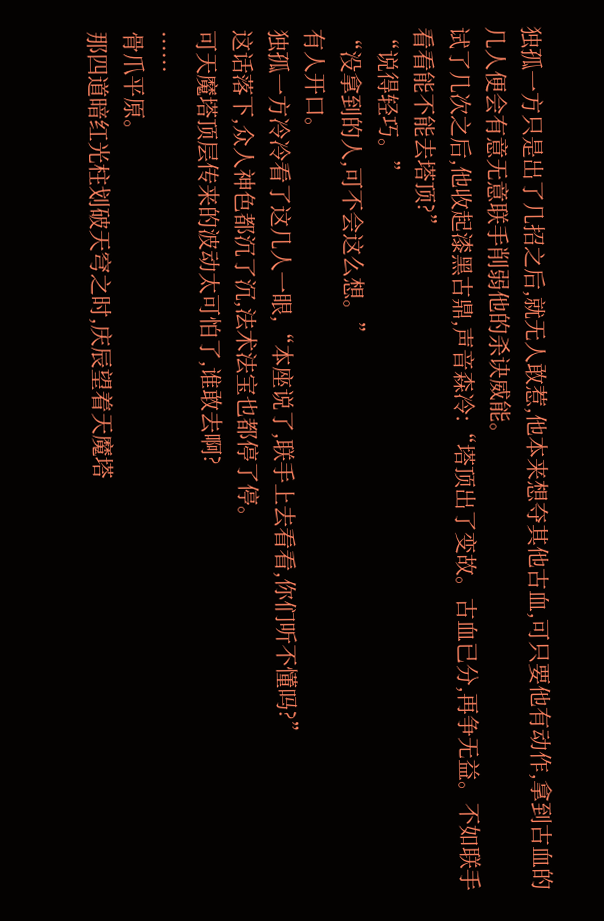独孤一方只是出了几招之后,就无人敢惹,他本来想夺其他古血,可只要他有动作,拿到古血的几人便会有意无意联手削弱他的杀诀威能。
试了几次之后,他收起漆黑古鼎,声音森冷:“塔顶出了变故。古血已分,再争无益。不如联手看看能不能去塔顶?”
“说得轻巧。”
“没拿到的人,可不会这么想。”
有人开口。
独孤一方冷冷看了这几人一眼,“本座说了,联手上去看看,你们听不懂吗?”
这话落下,众人神色都沉了沉,法术法宝也都停了停。
可天魔塔顶层传来的波动太可怕了,谁敢去啊?
......
骨爪平原。
那四道暗红光柱划破天穹之时,庆辰望着天魔塔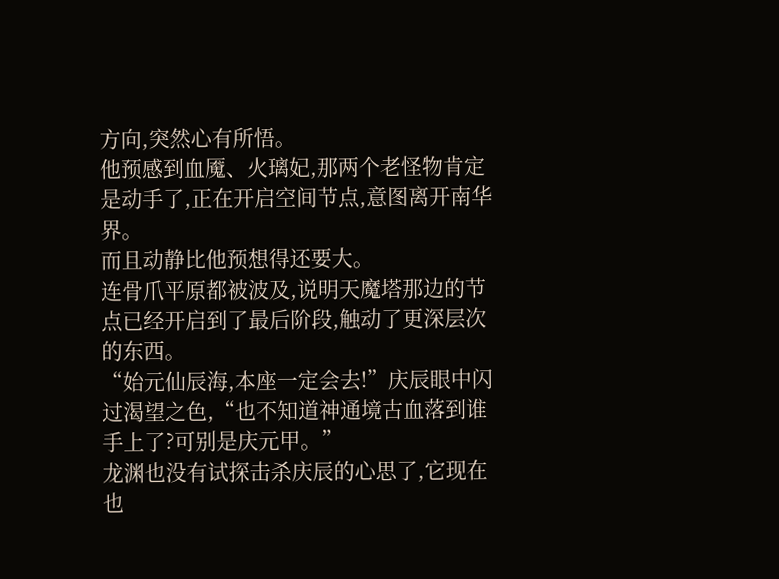方向,突然心有所悟。
他预感到血魇、火璃妃,那两个老怪物肯定是动手了,正在开启空间节点,意图离开南华界。
而且动静比他预想得还要大。
连骨爪平原都被波及,说明天魔塔那边的节点已经开启到了最后阶段,触动了更深层次的东西。
“始元仙辰海,本座一定会去!”庆辰眼中闪过渴望之色,“也不知道神通境古血落到谁手上了?可别是庆元甲。”
龙渊也没有试探击杀庆辰的心思了,它现在也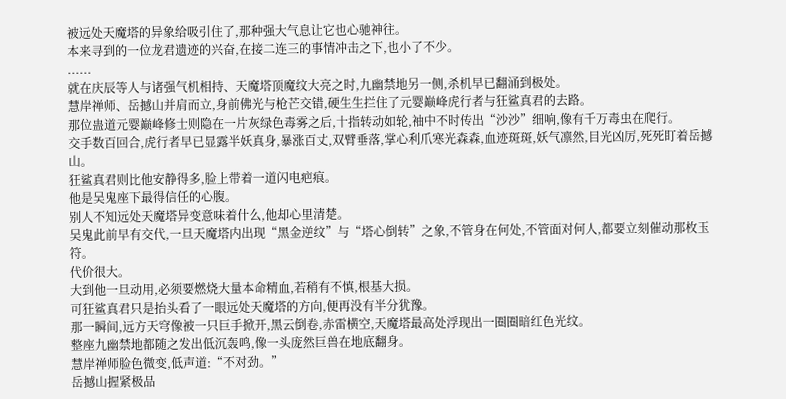被远处天魔塔的异象给吸引住了,那种强大气息让它也心驰神往。
本来寻到的一位龙君遗迹的兴奋,在接二连三的事情冲击之下,也小了不少。
......
就在庆辰等人与诸强气机相持、天魔塔顶魔纹大亮之时,九幽禁地另一侧,杀机早已翻涌到极处。
慧岸禅师、岳撼山并肩而立,身前佛光与枪芒交错,硬生生拦住了元婴巅峰虎行者与狂鲨真君的去路。
那位蛊道元婴巅峰修士则隐在一片灰绿色毒雾之后,十指转动如轮,袖中不时传出“沙沙”细响,像有千万毒虫在爬行。
交手数百回合,虎行者早已显露半妖真身,暴涨百丈,双臂垂落,掌心利爪寒光森森,血迹斑斑,妖气凛然,目光凶厉,死死盯着岳撼山。
狂鲨真君则比他安静得多,脸上带着一道闪电疤痕。
他是吴鬼座下最得信任的心腹。
别人不知远处天魔塔异变意味着什么,他却心里清楚。
吴鬼此前早有交代,一旦天魔塔内出现“黑金逆纹”与“塔心倒转”之象,不管身在何处,不管面对何人,都要立刻催动那枚玉符。
代价很大。
大到他一旦动用,必须要燃烧大量本命精血,若稍有不慎,根基大损。
可狂鲨真君只是抬头看了一眼远处天魔塔的方向,便再没有半分犹豫。
那一瞬间,远方天穹像被一只巨手掀开,黑云倒卷,赤雷横空,天魔塔最高处浮现出一圈圈暗红色光纹。
整座九幽禁地都随之发出低沉轰鸣,像一头庞然巨兽在地底翻身。
慧岸禅师脸色微变,低声道:“不对劲。”
岳撼山握紧极品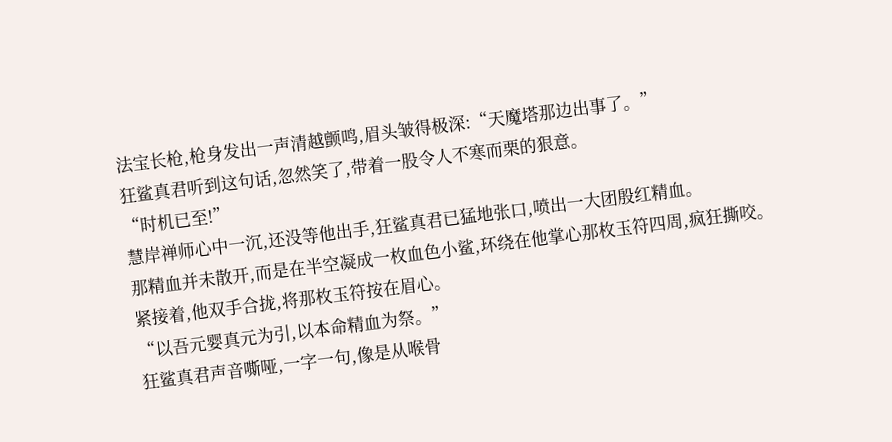法宝长枪,枪身发出一声清越颤鸣,眉头皱得极深:“天魔塔那边出事了。”
狂鲨真君听到这句话,忽然笑了,带着一股令人不寒而栗的狠意。
“时机已至!”
慧岸禅师心中一沉,还没等他出手,狂鲨真君已猛地张口,喷出一大团殷红精血。
那精血并未散开,而是在半空凝成一枚血色小鲨,环绕在他掌心那枚玉符四周,疯狂撕咬。
紧接着,他双手合拢,将那枚玉符按在眉心。
“以吾元婴真元为引,以本命精血为祭。”
狂鲨真君声音嘶哑,一字一句,像是从喉骨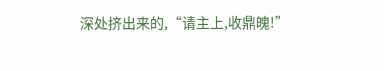深处挤出来的,“请主上,收鼎魄!”